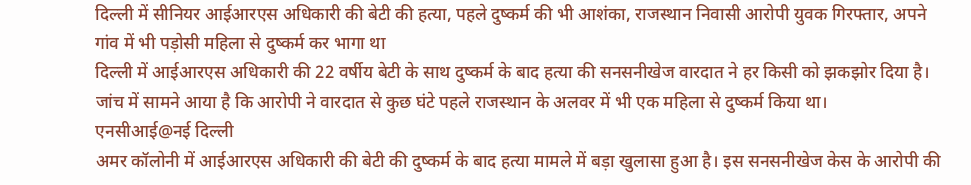दिल्ली में सीनियर आईआरएस अधिकारी की बेटी की हत्या, पहले दुष्कर्म की भी आशंका, राजस्थान निवासी आरोपी युवक गिरफ्तार, अपने गांव में भी पड़ोसी महिला से दुष्कर्म कर भागा था
दिल्ली में आईआरएस अधिकारी की 22 वर्षीय बेटी के साथ दुष्कर्म के बाद हत्या की सनसनीखेज वारदात ने हर किसी को झकझोर दिया है। जांच में सामने आया है कि आरोपी ने वारदात से कुछ घंटे पहले राजस्थान के अलवर में भी एक महिला से दुष्कर्म किया था।
एनसीआई@नई दिल्ली
अमर कॉलोनी में आईआरएस अधिकारी की बेटी की दुष्कर्म के बाद हत्या मामले में बड़ा खुलासा हुआ है। इस सनसनीखेज केस के आरोपी की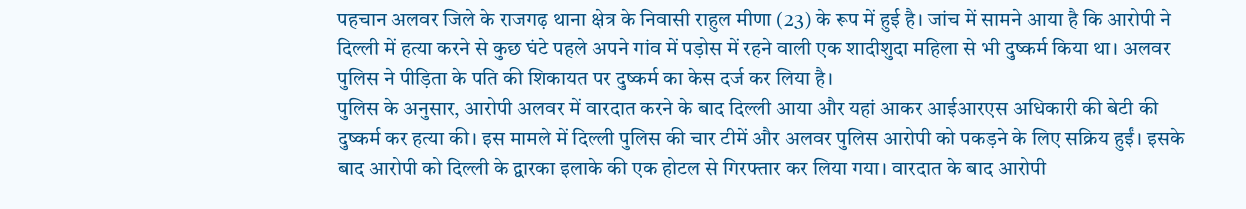पहचान अलवर जिले के राजगढ़ थाना क्षेत्र के निवासी राहुल मीणा (23) के रूप में हुई है। जांच में सामने आया है कि आरोपी ने दिल्ली में हत्या करने से कुछ घंटे पहले अपने गांव में पड़ोस में रहने वाली एक शादीशुदा महिला से भी दुष्कर्म किया था। अलवर पुलिस ने पीड़िता के पति की शिकायत पर दुष्कर्म का केस दर्ज कर लिया है।
पुलिस के अनुसार, आरोपी अलवर में वारदात करने के बाद दिल्ली आया और यहां आकर आईआरएस अधिकारी की बेटी की दुष्कर्म कर हत्या की। इस मामले में दिल्ली पुलिस की चार टीमें और अलवर पुलिस आरोपी को पकड़ने के लिए सक्रिय हुईं। इसके बाद आरोपी को दिल्ली के द्वारका इलाके की एक होटल से गिरफ्तार कर लिया गया। वारदात के बाद आरोपी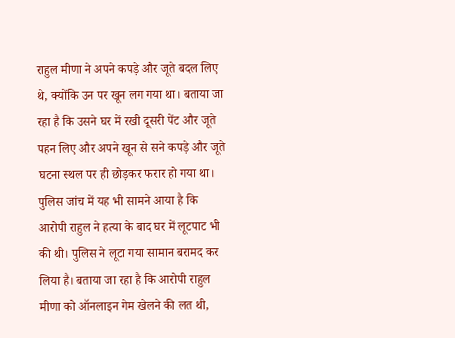राहुल मीणा ने अपने कपड़े और जूते बदल लिए थे, क्योंकि उन पर खून लग गया था। बताया जा रहा है कि उसने घर में रखी दूसरी पेंट और जूते पहन लिए और अपने खून से सने कपड़े और जूते घटना स्थल पर ही छोड़कर फरार हो गया था। पुलिस जांच में यह भी सामने आया है कि आरोपी राहुल ने हत्या के बाद घर में लूटपाट भी की थी। पुलिस ने लूटा गया सामान बरामद कर लिया है। बताया जा रहा है कि आरोपी राहुल मीणा को ऑनलाइन गेम खेलने की लत थी,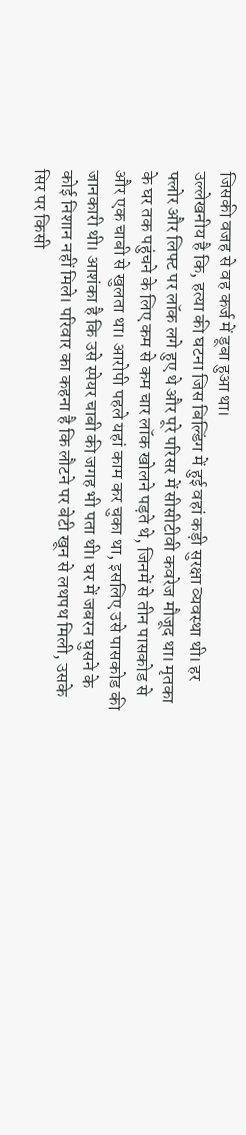जिसकी वजह से वह कर्ज में डूबा हुआ था।
उल्लेखनीय है कि, हत्या की घटना जिस बिल्डिंग में हुई वहां कड़ी सुरक्षा व्यवस्था थी। हर फ्लोर और लिफ्ट पर लॉक लगे हुए थे और पूरे परिसर में सीसीटीवी कवरेज मौजूद था। मृतका के घर तक पहुंचने के लिए कम से कम चार लॉक खोलने पड़ते थे, जिनमें से तीन पासकोड से और एक चाबी से खुलता था। आरोपी पहले यहां काम कर चुका था, इसलिए उसे पासकोड की जानकारी थी। आशंका है कि उसे स्पेयर चाबी की जगह भी पता थी। घर में जबरन घुसने के कोई निशान नहीं मिले। परिवार का कहना है कि लौटने पर बेटी खून से लथपथ मिली, उसके सिर पर किसी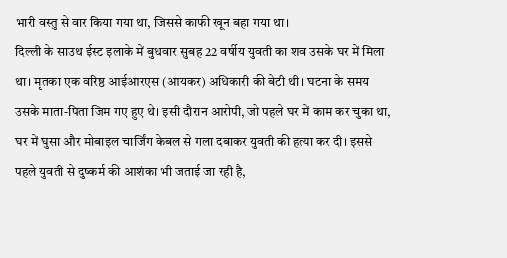भारी वस्तु से वार किया गया था, जिससे काफी खून बहा गया था।
दिल्ली के साउथ ईस्ट इलाके में बुधवार सुबह 22 वर्षीय युवती का शव उसके घर में मिला था। मृतका एक वरिष्ठ आईआरएस (आयकर) अधिकारी की बेटी थी। घटना के समय उसके माता-पिता जिम गए हुए थे। इसी दौरान आरोपी, जो पहले घर में काम कर चुका था, घर में घुसा और मोबाइल चार्जिंग केबल से गला दबाकर युवती की हत्या कर दी। इससे पहले युवती से दुष्कर्म की आशंका भी जताई जा रही है,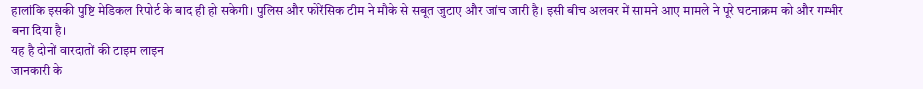हालांकि इसकी पुष्टि मेडिकल रिपोर्ट के बाद ही हो सकेगी। पुलिस और फोरेंसिक टीम ने मौके से सबूत जुटाए और जांच जारी है। इसी बीच अलवर में सामने आए मामले ने पूरे घटनाक्रम को और गम्भीर बना दिया है।
यह है दोनों वारदातों की टाइम लाइन
जानकारी के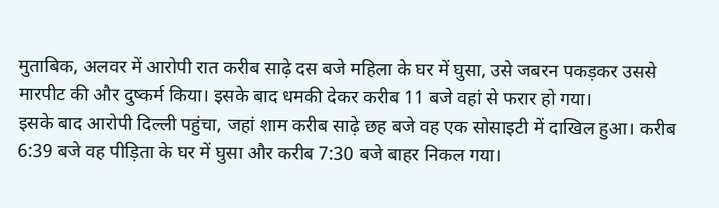मुताबिक, अलवर में आरोपी रात करीब साढ़े दस बजे महिला के घर में घुसा, उसे जबरन पकड़कर उससे मारपीट की और दुष्कर्म किया। इसके बाद धमकी देकर करीब 11 बजे वहां से फरार हो गया।
इसके बाद आरोपी दिल्ली पहुंचा, जहां शाम करीब साढ़े छह बजे वह एक सोसाइटी में दाखिल हुआ। करीब 6:39 बजे वह पीड़िता के घर में घुसा और करीब 7:30 बजे बाहर निकल गया।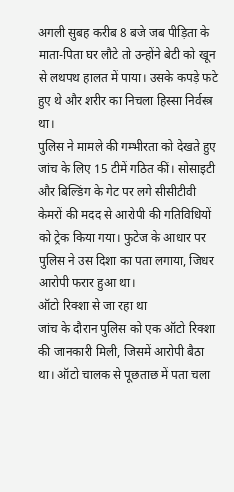अगली सुबह करीब 8 बजे जब पीड़िता के माता-पिता घर लौटे तो उन्होंने बेटी को खून से लथपथ हालत में पाया। उसके कपड़े फटे हुए थे और शरीर का निचला हिस्सा निर्वस्त्र था।
पुलिस ने मामले की गम्भीरता को देखते हुए जांच के लिए 15 टीमें गठित कीं। सोसाइटी और बिल्डिंग के गेट पर लगे सीसीटीवी केमरों की मदद से आरोपी की गतिविधियों को ट्रेक किया गया। फुटेज के आधार पर पुलिस ने उस दिशा का पता लगाया, जिधर आरोपी फरार हुआ था।
ऑटो रिक्शा से जा रहा था
जांच के दौरान पुलिस को एक ऑटो रिक्शा की जानकारी मिली, जिसमें आरोपी बैठा था। ऑटो चालक से पूछताछ में पता चला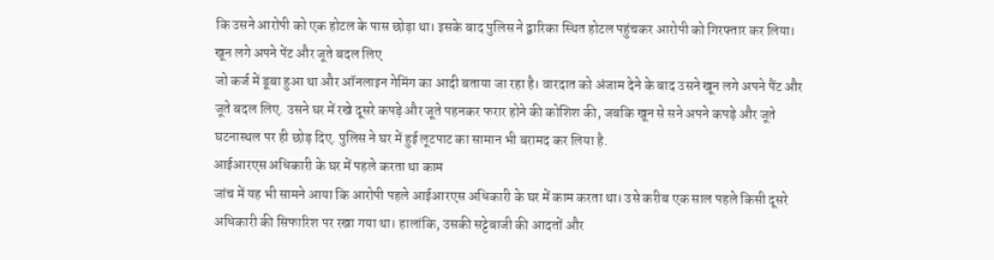कि उसने आरोपी को एक होटल के पास छोड़ा था। इसके बाद पुलिस ने द्वारिका स्थित होटल पहुंचकर आरोपी को गिरफ्तार कर लिया।
खून लगे अपने पेंट और जूते बदल लिए
जो कर्ज में डूबा हुआ था और ऑनलाइन गेमिंग का आदी बताया जा रहा है। वारदात को अंजाम देने के बाद उसने खून लगे अपने पैंट और जूते बदल लिए. उसने घर में रखे दूसरे कपड़े और जूते पहनकर फरार होने की कोशिश की, जबकि खून से सने अपने कपड़े और जूते घटनास्थल पर ही छोड़ दिए. पुलिस ने घर में हुई लूटपाट का सामान भी बरामद कर लिया है.
आईआरएस अधिकारी के घर में पहले करता था काम
जांच में यह भी सामने आया कि आरोपी पहले आईआरएस अधिकारी के घर में काम करता था। उसे करीब एक साल पहले किसी दूसरे अधिकारी की सिफारिश पर रखा गया था। हालांकि, उसकी सट्टेबाजी की आदतों और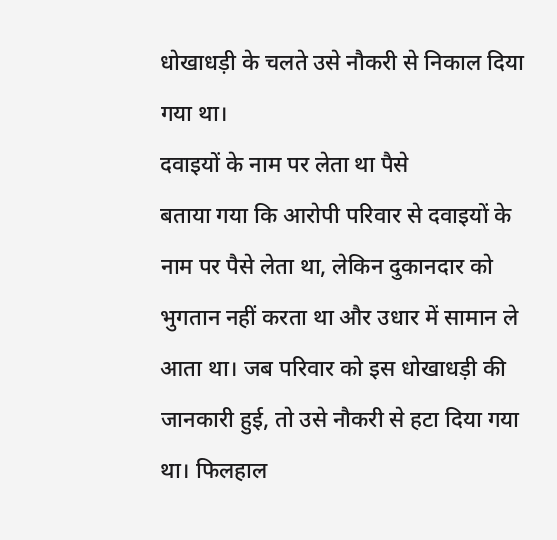धोखाधड़ी के चलते उसे नौकरी से निकाल दिया गया था।
दवाइयों के नाम पर लेता था पैसे
बताया गया कि आरोपी परिवार से दवाइयों के नाम पर पैसे लेता था, लेकिन दुकानदार को भुगतान नहीं करता था और उधार में सामान ले आता था। जब परिवार को इस धोखाधड़ी की जानकारी हुई, तो उसे नौकरी से हटा दिया गया था। फिलहाल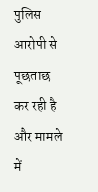पुलिस आरोपी से पूछताछ कर रही है और मामले में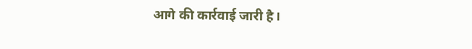आगे की कार्रवाई जारी है।